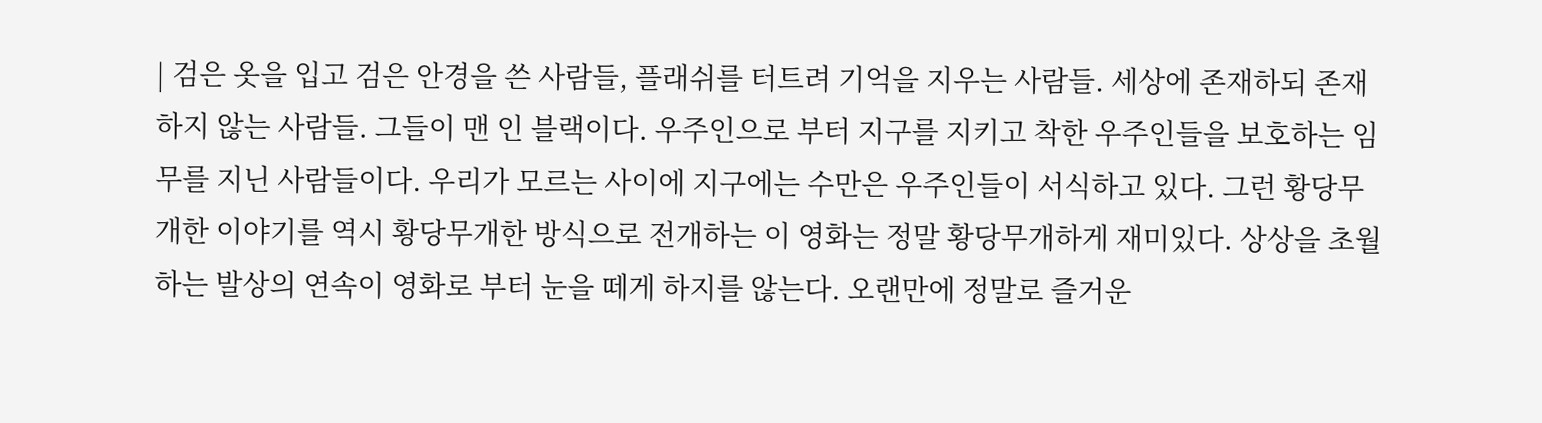| 검은 옷을 입고 검은 안경을 쓴 사람들, 플래쉬를 터트려 기억을 지우는 사람들. 세상에 존재하되 존재하지 않는 사람들. 그들이 맨 인 블랙이다. 우주인으로 부터 지구를 지키고 착한 우주인들을 보호하는 임무를 지닌 사람들이다. 우리가 모르는 사이에 지구에는 수만은 우주인들이 서식하고 있다. 그런 황당무개한 이야기를 역시 황당무개한 방식으로 전개하는 이 영화는 정말 황당무개하게 재미있다. 상상을 초월하는 발상의 연속이 영화로 부터 눈을 떼게 하지를 않는다. 오랜만에 정말로 즐거운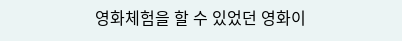영화체험을 할 수 있었던 영화이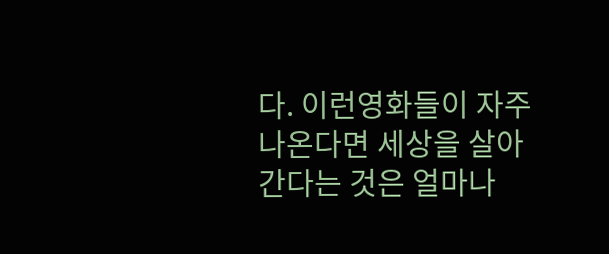다. 이런영화들이 자주 나온다면 세상을 살아간다는 것은 얼마나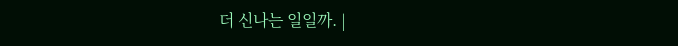더 신나는 일일까. |